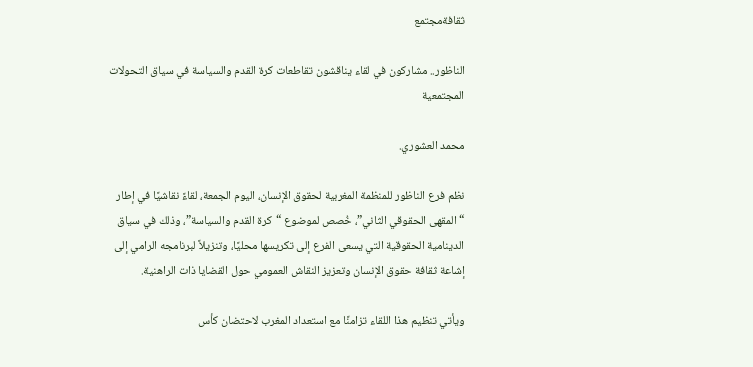ثقافةمجتمع

الناظور.. مشاركون في لقاء يناقشون تقاطعات كرة القدم والسياسة في سياق التحولات المجتمعية

محمد العشوري.

نظم فرع الناظور للمنظمة المغربية لحقوق الإنسان، اليوم الجمعة، لقاءً نقاشيًا في إطار “المقهى الحقوقي الثاني”، خُصص لموضوع “كرة القدم والسياسة”، وذلك في سياق الدينامية الحقوقية التي يسعى الفرع إلى تكريسها محليًا، وتنزيلاً لبرنامجه الرامي إلى إشاعة ثقافة حقوق الإنسان وتعزيز النقاش العمومي حول القضايا ذات الراهنية.

ويأتي تنظيم هذا اللقاء تزامنًا مع استعداد المغرب لاحتضان كأس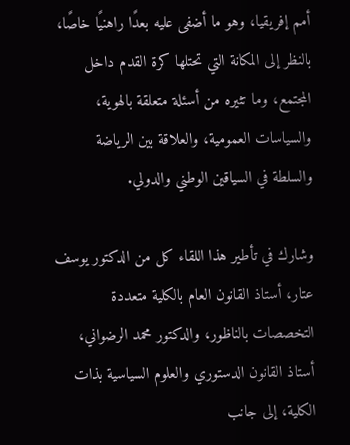أمم إفريقيا، وهو ما أضفى عليه بعدًا راهنيًا خاصًا، بالنظر إلى المكانة التي تحتلها كرة القدم داخل المجتمع، وما تثيره من أسئلة متعلقة بالهوية، والسياسات العمومية، والعلاقة بين الرياضة والسلطة في السياقين الوطني والدولي.

وشارك في تأطير هذا اللقاء كل من الدكتور يوسف عتار، أستاذ القانون العام بالكلية متعددة التخصصات بالناظور، والدكتور محمد الرضواني، أستاذ القانون الدستوري والعلوم السياسية بذات الكلية، إلى جانب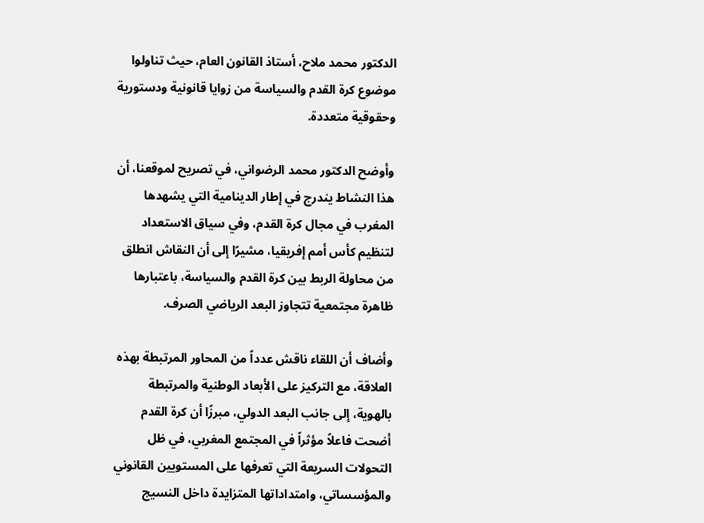الدكتور محمد ملاح، أستاذ القانون العام، حيث تناولوا موضوع كرة القدم والسياسة من زوايا قانونية ودستورية وحقوقية متعددة.

وأوضح الدكتور محمد الرضواني، في تصريح لموقعنا، أن هذا النشاط يندرج في إطار الدينامية التي يشهدها المغرب في مجال كرة القدم، وفي سياق الاستعداد لتنظيم كأس أمم إفريقيا، مشيرًا إلى أن النقاش انطلق من محاولة الربط بين كرة القدم والسياسة، باعتبارها ظاهرة مجتمعية تتجاوز البعد الرياضي الصرف.

وأضاف أن اللقاء ناقش عدداً من المحاور المرتبطة بهذه العلاقة، مع التركيز على الأبعاد الوطنية والمرتبطة بالهوية، إلى جانب البعد الدولي، مبرزًا أن كرة القدم أضحت فاعلاً مؤثراً في المجتمع المغربي، في ظل التحولات السريعة التي تعرفها على المستويين القانوني والمؤسساتي، وامتداداتها المتزايدة داخل النسيج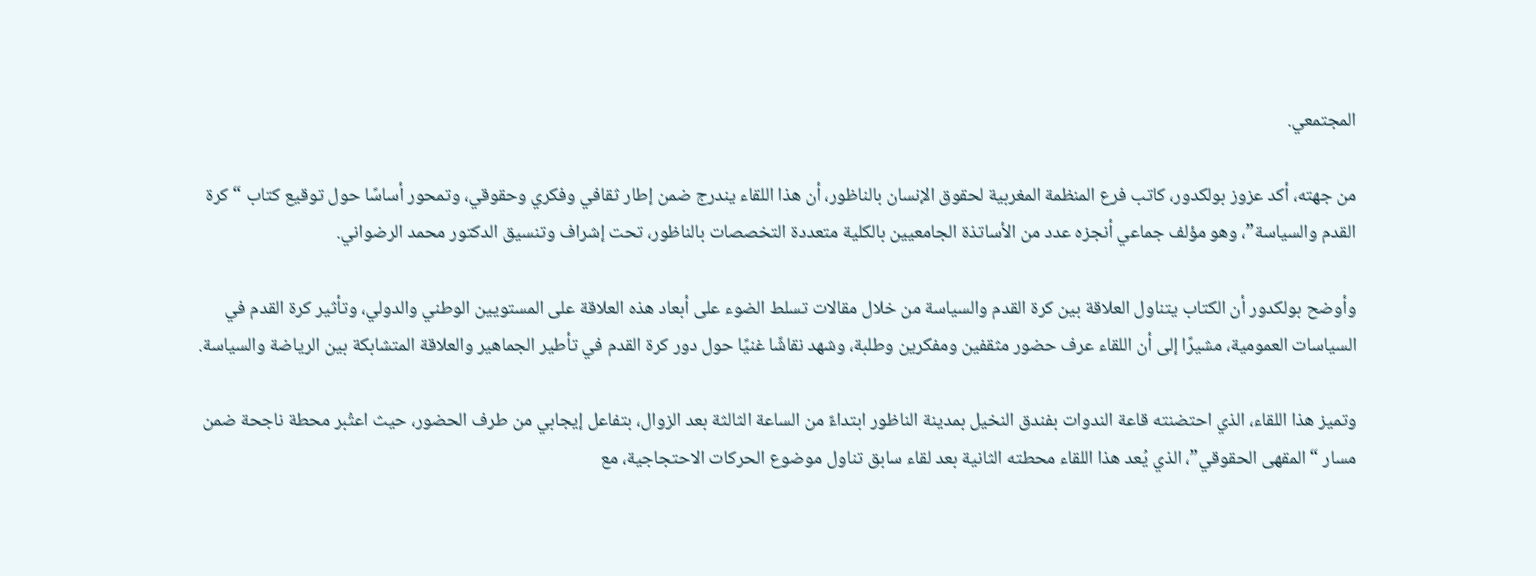المجتمعي.

من جهته، أكد عزوز بولكدور، كاتب فرع المنظمة المغربية لحقوق الإنسان بالناظور، أن هذا اللقاء يندرج ضمن إطار ثقافي وفكري وحقوقي، وتمحور أساسًا حول توقيع كتاب “كرة القدم والسياسة”، وهو مؤلف جماعي أنجزه عدد من الأساتذة الجامعيين بالكلية متعددة التخصصات بالناظور، تحت إشراف وتنسيق الدكتور محمد الرضواني.

وأوضح بولكدور أن الكتاب يتناول العلاقة بين كرة القدم والسياسة من خلال مقالات تسلط الضوء على أبعاد هذه العلاقة على المستويين الوطني والدولي، وتأثير كرة القدم في السياسات العمومية، مشيرًا إلى أن اللقاء عرف حضور مثقفين ومفكرين وطلبة، وشهد نقاشًا غنيًا حول دور كرة القدم في تأطير الجماهير والعلاقة المتشابكة بين الرياضة والسياسة.

وتميز هذا اللقاء، الذي احتضنته قاعة الندوات بفندق النخيل بمدينة الناظور ابتداءً من الساعة الثالثة بعد الزوال، بتفاعل إيجابي من طرف الحضور، حيث اعتُبر محطة ناجحة ضمن مسار “المقهى الحقوقي”، الذي يُعد هذا اللقاء محطته الثانية بعد لقاء سابق تناول موضوع الحركات الاحتجاجية، مع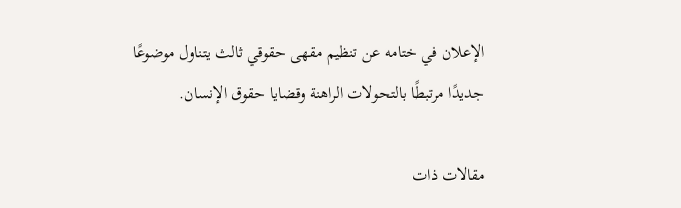الإعلان في ختامه عن تنظيم مقهى حقوقي ثالث يتناول موضوعًا جديدًا مرتبطًا بالتحولات الراهنة وقضايا حقوق الإنسان.

مقالات ذات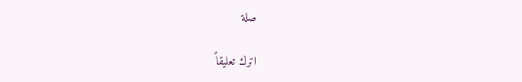صلة

اترك تعليقاً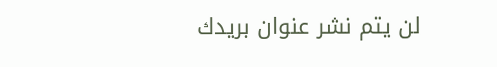لن يتم نشر عنوان بريدك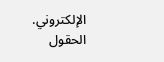الإلكتروني. الحقول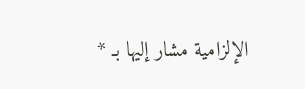الإلزامية مشار إليها بـ *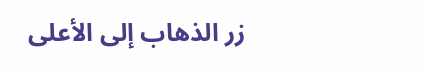زر الذهاب إلى الأعلى